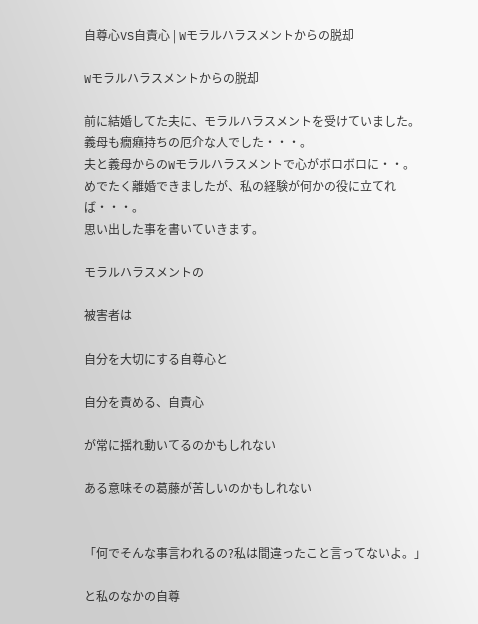自尊心VS自責心 | Wモラルハラスメントからの脱却

Wモラルハラスメントからの脱却

前に結婚してた夫に、モラルハラスメントを受けていました。
義母も癇癪持ちの厄介な人でした・・・。
夫と義母からのWモラルハラスメントで心がボロボロに・・。
めでたく離婚できましたが、私の経験が何かの役に立てれば・・・。
思い出した事を書いていきます。

モラルハラスメントの

被害者は

自分を大切にする自尊心と

自分を責める、自責心

が常に揺れ動いてるのかもしれない

ある意味その葛藤が苦しいのかもしれない


「何でそんな事言われるの?私は間違ったこと言ってないよ。」

と私のなかの自尊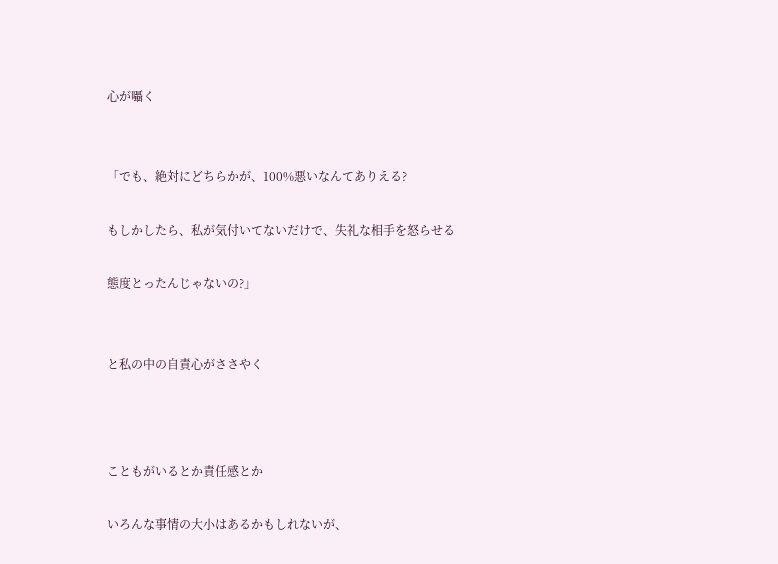心が囁く


「でも、絶対にどちらかが、100%悪いなんてありえる?

もしかしたら、私が気付いてないだけで、失礼な相手を怒らせる

態度とったんじゃないの?」


と私の中の自責心がささやく



こともがいるとか責任感とか

いろんな事情の大小はあるかもしれないが、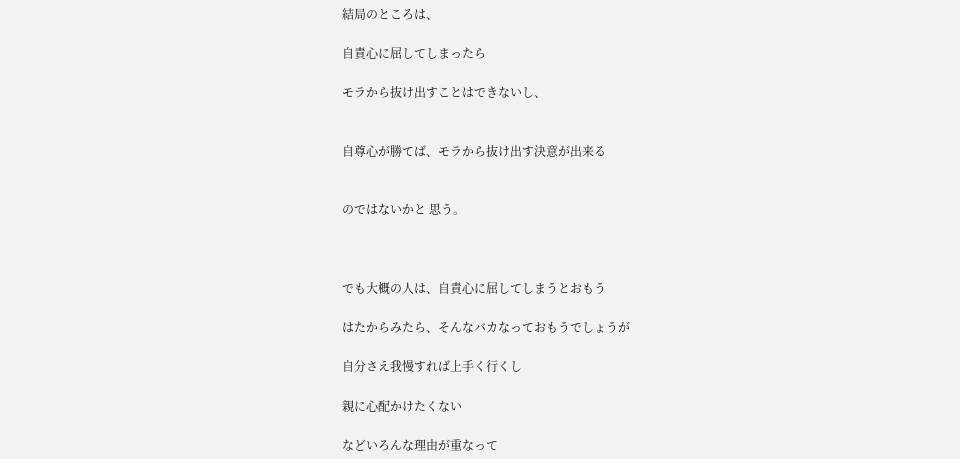結局のところは、

自責心に屈してしまったら

モラから抜け出すことはできないし、


自尊心が勝てば、モラから抜け出す決意が出来る


のではないかと 思う。



でも大概の人は、自責心に屈してしまうとおもう

はたからみたら、そんなバカなっておもうでしょうが

自分さえ我慢すれば上手く行くし

親に心配かけたくない

などいろんな理由が重なって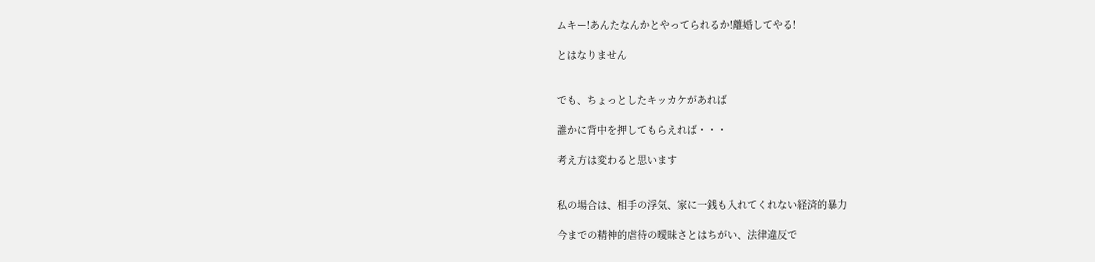ムキー!あんたなんかとやってられるか!離婚してやる!

とはなりません


でも、ちょっとしたキッカケがあれば

誰かに背中を押してもらえれば・・・

考え方は変わると思います


私の場合は、相手の浮気、家に一銭も入れてくれない経済的暴力

今までの精神的虐待の曖昧さとはちがい、法律違反で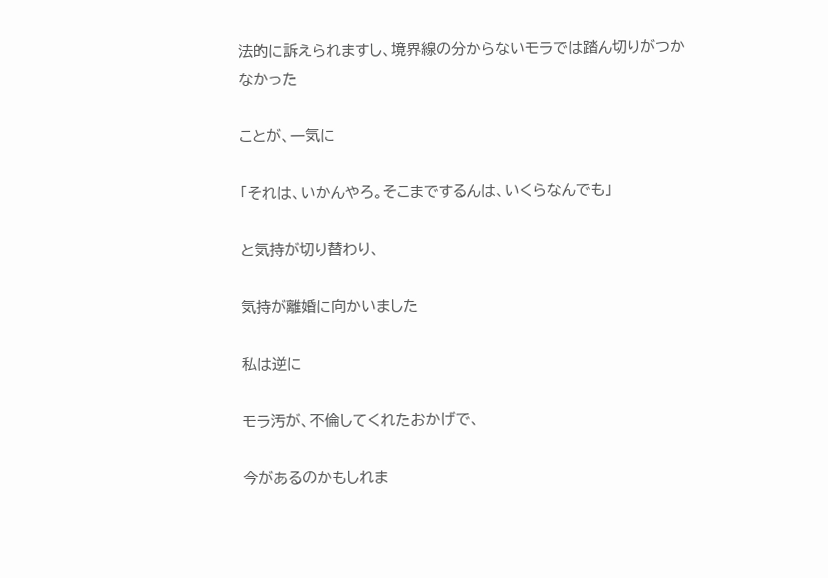法的に訴えられますし、境界線の分からないモラでは踏ん切りがつかなかった

ことが、一気に

「それは、いかんやろ。そこまでするんは、いくらなんでも」

と気持が切り替わり、

気持が離婚に向かいました

私は逆に

モラ汚が、不倫してくれたおかげで、

今があるのかもしれま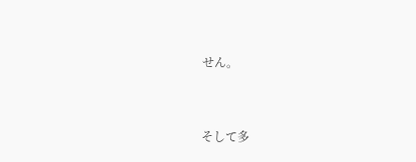せん。


そして多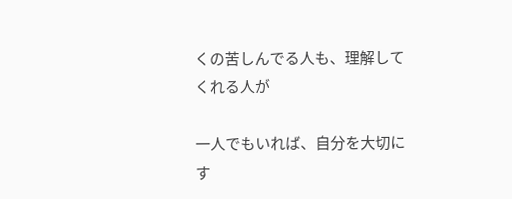くの苦しんでる人も、理解してくれる人が

一人でもいれば、自分を大切にす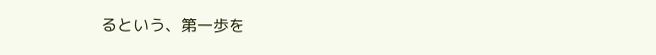るという、第一歩を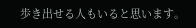歩き出せる人もいると思います。